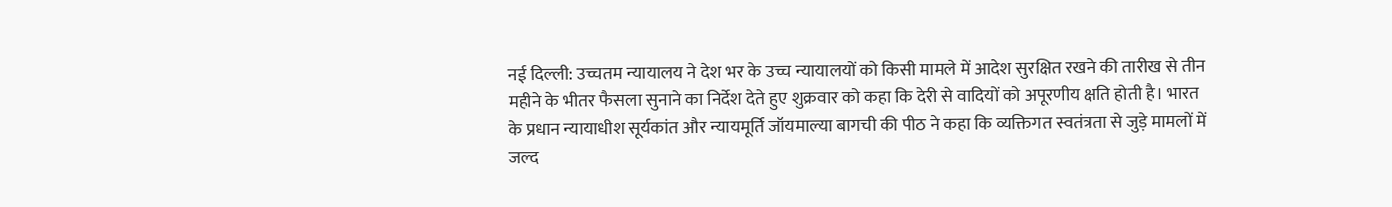नई दिल्ली: उच्चतम न्यायालय ने देश भर के उच्च न्यायालयों को किसी मामले में आदेश सुरक्षित रखने की तारीख से तीन महीने के भीतर फैसला सुनाने का निर्देश देते हुए शुक्रवार को कहा कि देरी से वादियों को अपूरणीय क्षति होती है। भारत के प्रधान न्यायाधीश सूर्यकांत और न्यायमूर्ति जॉयमाल्या बागची की पीठ ने कहा कि व्यक्तिगत स्वतंत्रता से जुड़े मामलों में जल्द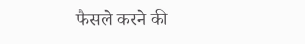फैसले करने की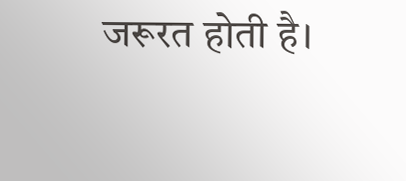जरूरत होती है।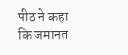पीठ ने कहा कि जमानत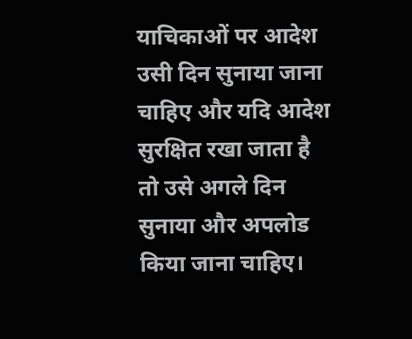याचिकाओं पर आदेश उसी दिन सुनाया जाना चाहिए और यदि आदेश सुरक्षित रखा जाता है तो उसे अगले दिन सुनाया और अपलोड किया जाना चाहिए।